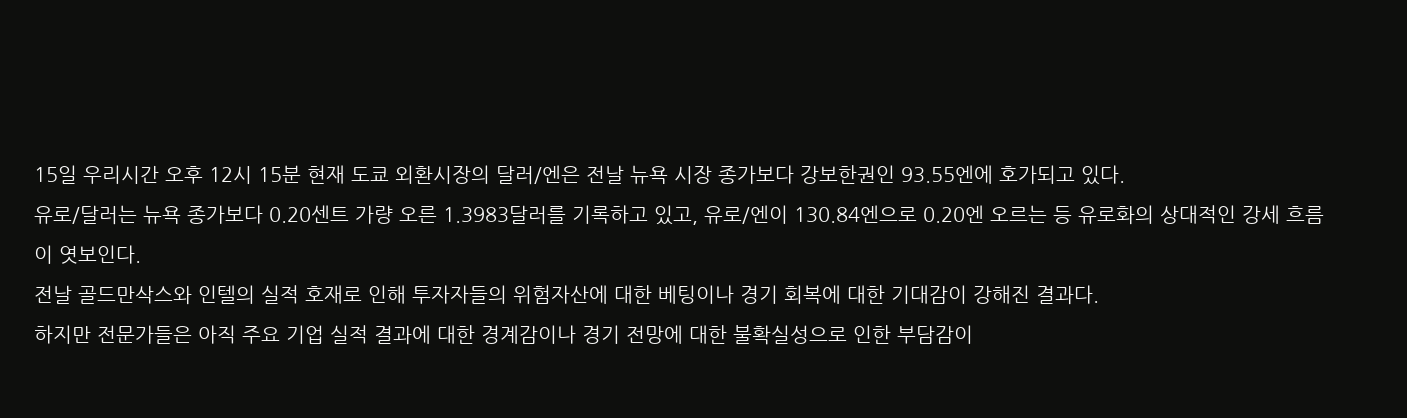15일 우리시간 오후 12시 15분 현재 도쿄 외환시장의 달러/엔은 전날 뉴욕 시장 종가보다 강보한권인 93.55엔에 호가되고 있다.
유로/달러는 뉴욕 종가보다 0.20센트 가량 오른 1.3983달러를 기록하고 있고, 유로/엔이 130.84엔으로 0.20엔 오르는 등 유로화의 상대적인 강세 흐름이 엿보인다.
전날 골드만삭스와 인텔의 실적 호재로 인해 투자자들의 위험자산에 대한 베팅이나 경기 회복에 대한 기대감이 강해진 결과다.
하지만 전문가들은 아직 주요 기업 실적 결과에 대한 경계감이나 경기 전망에 대한 불확실성으로 인한 부담감이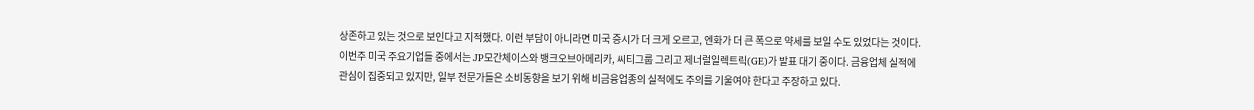상존하고 있는 것으로 보인다고 지적했다. 이런 부담이 아니라면 미국 증시가 더 크게 오르고, 엔화가 더 큰 폭으로 약세를 보일 수도 있었다는 것이다.
이번주 미국 주요기업들 중에서는 JP모간체이스와 뱅크오브아메리카, 씨티그룹 그리고 제너럴일렉트릭(GE)가 발표 대기 중이다. 금융업체 실적에 관심이 집중되고 있지만, 일부 전문가들은 소비동향을 보기 위해 비금융업종의 실적에도 주의를 기울여야 한다고 주장하고 있다.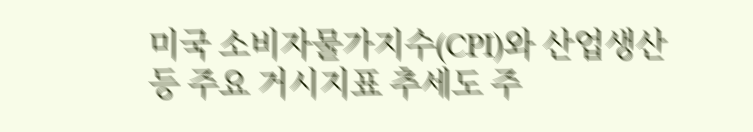미국 소비자물가지수(CPI)와 산업생산 등 주요 거시지표 추세도 주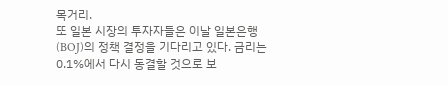목거리.
또 일본 시장의 투자자들은 이날 일본은행(BOJ)의 정책 결정을 기다리고 있다. 금리는 0.1%에서 다시 동결할 것으로 보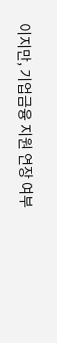이지만, 기업금융 지원 연장 여부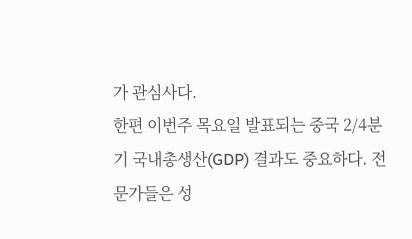가 관심사다.
한편 이번주 목요일 발표되는 중국 2/4분기 국내총생산(GDP) 결과도 중요하다. 전문가들은 성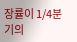장률이 1/4분기의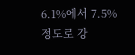6.1%에서 7.5% 정도로 강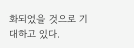화되었을 것으로 기대하고 있다.